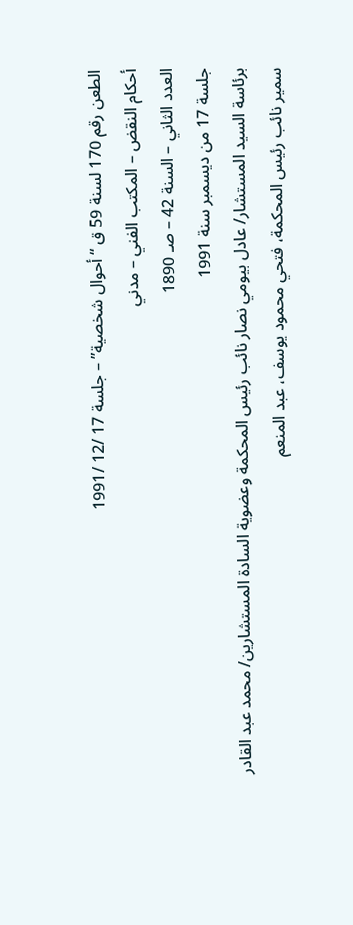الطعن رقم 170 لسنة 59 ق “أحوال شخصية” – جلسة 17 /12 /1991
أحكام النقض – المكتب الفني – مدني
العدد الثاني – السنة 42 – صـ 1890
جلسة 17 من ديسمبر سنة 1991
برئاسة السيد المستشار/ عادل بيومي نصار نائب رئيس المحكمة وعضوية السادة المستشارين/ محمد عبد القادر سمير نائب رئيس المحكمة، فتحي محمود يوسف، عبد المنعم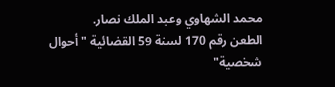محمد الشهاوي وعبد الملك نصار.
الطعن رقم 170 لسنة 59 القضائية "أحوال شخصية"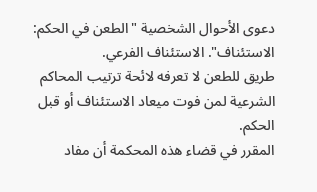دعوى الأحوال الشخصية "الطعن في الحكم: الاستئناف". الاستئناف الفرعي.
طريق للطعن لا تعرفه لائحة ترتيب المحاكم الشرعية لمن فوت ميعاد الاستئناف أو قبل الحكم.
المقرر في قضاء هذه المحكمة أن مفاد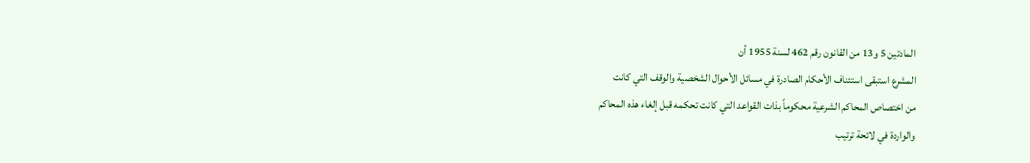المادتين 5 و13 من القانون رقم 462 لسنة 1955 أن
المشرع استبقى استئناف الأحكام الصادرة في مسائل الأحوال الشخصية والوقف التي كانت
من اختصاص المحاكم الشرعية محكوماً بذات القواعد التي كانت تحكمه قبل إلغاء هذه المحاكم
والواردة في لائحة ترتيب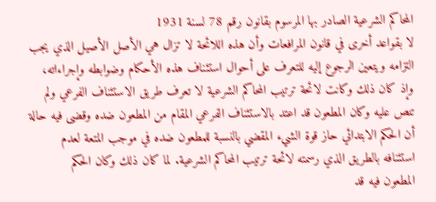المحاكم الشرعية الصادر بها المرسوم بقانون رقم 78 لسنة 1931
لا بقواعد أخرى في قانون المرافعات وأن هذه اللائحة لا تزال هي الأصل الأصيل الذي يجب
التزامه ويتعين الرجوع إليه للتعرف على أحوال استئناف هذه الأحكام وضوابطه وإجراءاته،
وإذ كان ذلك وكانت لائحة ترتيب المحاكم الشرعية لا تعرف طريق الاستئناف الفرعي ولم
تنص عليه وكان المطعون قد اعتد بالاستئناف الفرعي المقام من المطعون ضده وقضى فيه حالة
أن الحكم الابتدائي حاز قوة الشيء المقضي بالنسبة للمطعون ضده في موجب المتعة لعدم
استئنافه بالطريق الذي رسمته لائحة ترتيب المحاكم الشرعية. لما كان ذلك وكان الحكم
المطعون فيه قد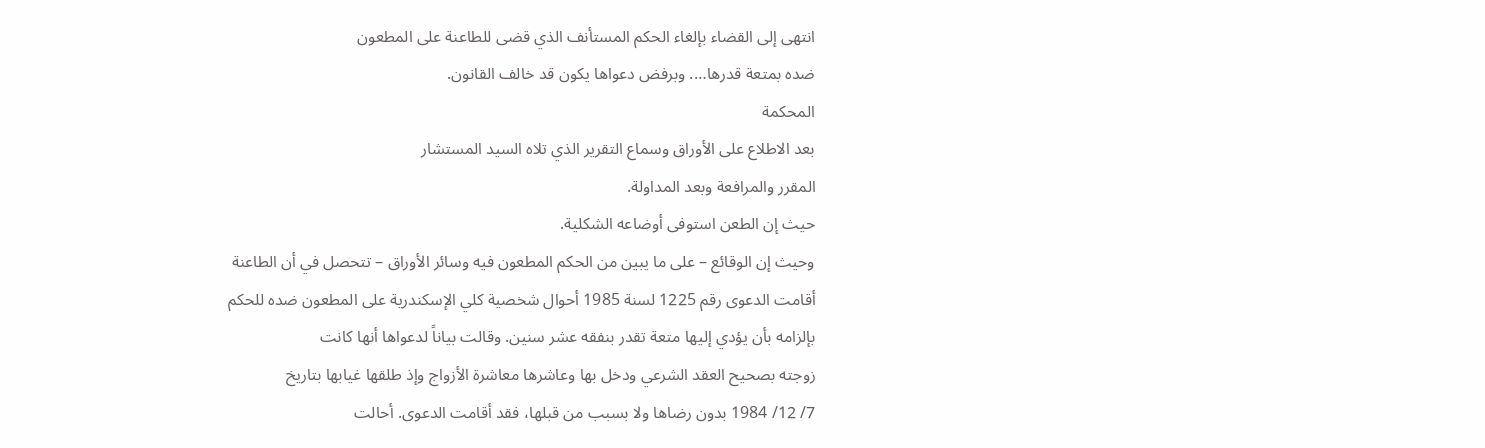انتهى إلى القضاء بإلغاء الحكم المستأنف الذي قضى للطاعنة على المطعون
ضده بمتعة قدرها…. وبرفض دعواها يكون قد خالف القانون.
المحكمة
بعد الاطلاع على الأوراق وسماع التقرير الذي تلاه السيد المستشار
المقرر والمرافعة وبعد المداولة.
حيث إن الطعن استوفى أوضاعه الشكلية.
وحيث إن الوقائع – على ما يبين من الحكم المطعون فيه وسائر الأوراق – تتحصل في أن الطاعنة
أقامت الدعوى رقم 1225 لسنة 1985 أحوال شخصية كلي الإسكندرية على المطعون ضده للحكم
بإلزامه بأن يؤدي إليها متعة تقدر بنفقه عشر سنين. وقالت بياناً لدعواها أنها كانت
زوجته بصحيح العقد الشرعي ودخل بها وعاشرها معاشرة الأزواج وإذ طلقها غيابها بتاريخ
7/ 12/ 1984 بدون رضاها ولا بسبب من قبلها، فقد أقامت الدعوى. أحالت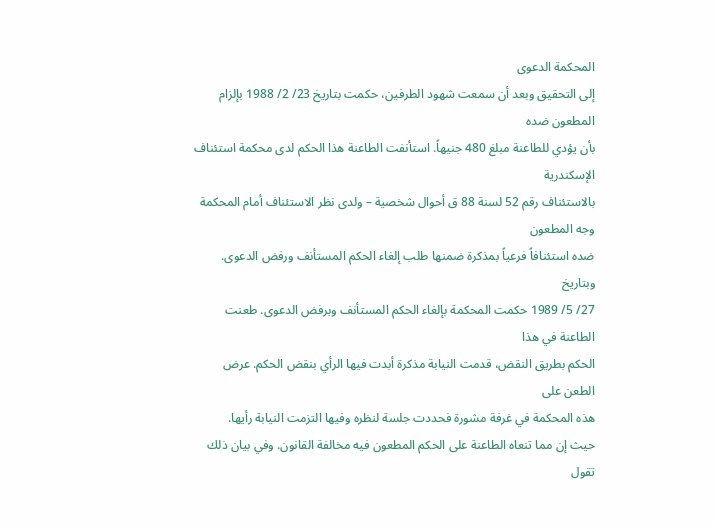المحكمة الدعوى
إلى التحقيق وبعد أن سمعت شهود الطرفين، حكمت بتاريخ 23/ 2/ 1988 بإلزام المطعون ضده
بأن يؤدي للطاعنة مبلغ 480 جنيهاً. استأنفت الطاعنة هذا الحكم لدى محكمة استئناف الإسكندرية
بالاستئناف رقم 52 لسنة 88 ق أحوال شخصية – ولدى نظر الاستئناف أمام المحكمة وجه المطعون
ضده استئنافاً فرعياً بمذكرة ضمنها طلب إلغاء الحكم المستأنف ورفض الدعوى. وبتاريخ
27/ 5/ 1989 حكمت المحكمة بإلغاء الحكم المستأنف وبرفض الدعوى. طعنت الطاعنة في هذا
الحكم بطريق النقض، قدمت النيابة مذكرة أبدت فيها الرأي بنقض الحكم. عرض الطعن على
هذه المحكمة في غرفة مشورة فحددت جلسة لنظره وفيها التزمت النيابة رأيها.
حيث إن مما تنعاه الطاعنة على الحكم المطعون فيه مخالفة القانون. وفي بيان ذلك تقول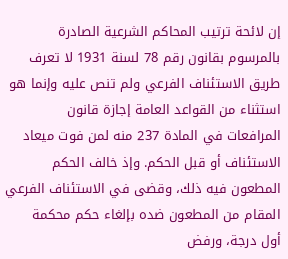إن لائحة ترتيب المحاكم الشرعية الصادرة بالمرسوم بقانون رقم 78 لسنة 1931 لا تعرف
طريق الاستئناف الفرعي ولم تنص عليه وإنما هو استثناء من القواعد العامة إجازة قانون
المرافعات في المادة 237 منه لمن فوت ميعاد الاستئناف أو قبل الحكم. وإذ خالف الحكم
المطعون فيه ذلك، وقضى في الاستئناف الفرعي المقام من المطعون ضده بإلغاء حكم محكمة
أول درجة، ورفض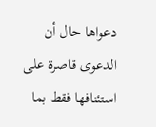دعواها حال أن الدعوى قاصرة على استئنافها فقط بما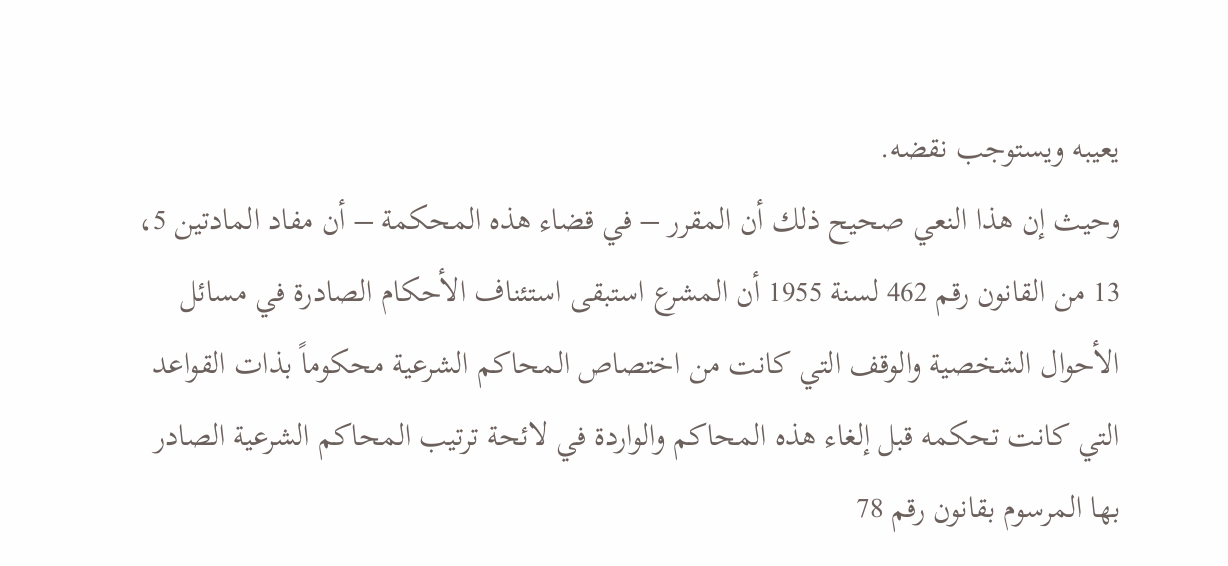يعيبه ويستوجب نقضه.
وحيث إن هذا النعي صحيح ذلك أن المقرر – في قضاء هذه المحكمة – أن مفاد المادتين 5،
13 من القانون رقم 462 لسنة 1955 أن المشرع استبقى استئناف الأحكام الصادرة في مسائل
الأحوال الشخصية والوقف التي كانت من اختصاص المحاكم الشرعية محكوماً بذات القواعد
التي كانت تحكمه قبل إلغاء هذه المحاكم والواردة في لائحة ترتيب المحاكم الشرعية الصادر
بها المرسوم بقانون رقم 78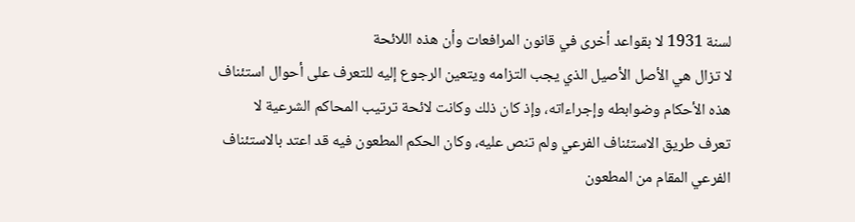لسنة 1931 لا بقواعد أخرى في قانون المرافعات وأن هذه اللائحة
لا تزال هي الأصل الأصيل الذي يجب التزامه ويتعين الرجوع إليه للتعرف على أحوال استئناف
هذه الأحكام وضوابطه وإجراءاته، وإذ كان ذلك وكانت لائحة ترتيب المحاكم الشرعية لا
تعرف طريق الاستئناف الفرعي ولم تنص عليه، وكان الحكم المطعون فيه قد اعتد بالاستئناف
الفرعي المقام من المطعون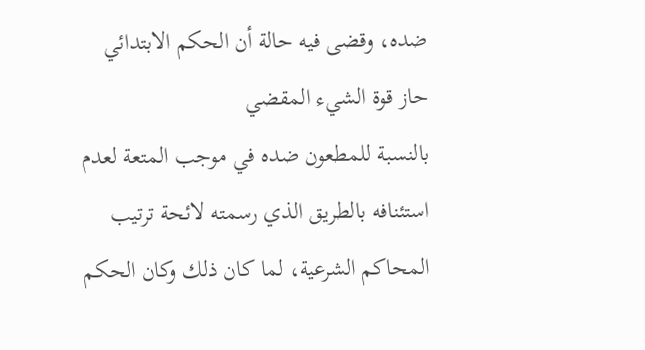ضده، وقضى فيه حالة أن الحكم الابتدائي حاز قوة الشيء المقضي
بالنسبة للمطعون ضده في موجب المتعة لعدم استئنافه بالطريق الذي رسمته لائحة ترتيب
المحاكم الشرعية، لما كان ذلك وكان الحكم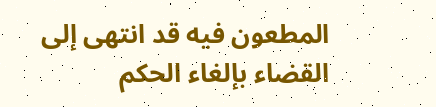المطعون فيه قد انتهى إلى القضاء بإلغاء الحكم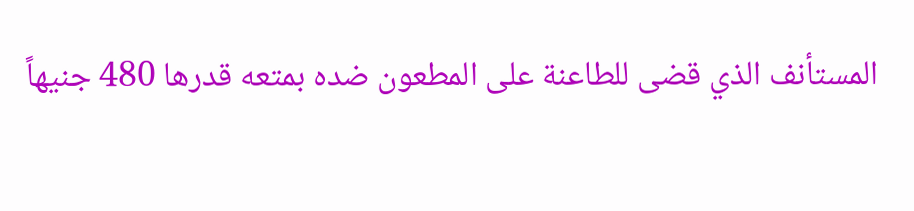المستأنف الذي قضى للطاعنة على المطعون ضده بمتعه قدرها 480 جنيهاً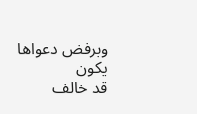وبرفض دعواها يكون
قد خالف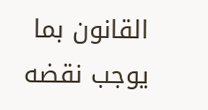القانون بما يوجب نقضه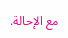مع الإحالة.